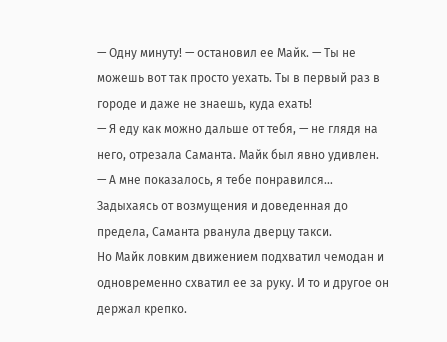— Одну минуту! — остановил ее Майк. — Ты не можешь вот так просто уехать. Ты в первый раз в городе и даже не знаешь, куда ехать!
— Я еду как можно дальше от тебя, — не глядя на него, отрезала Саманта. Майк был явно удивлен.
— А мне показалось, я тебе понравился…
Задыхаясь от возмущения и доведенная до предела, Саманта рванула дверцу такси.
Но Майк ловким движением подхватил чемодан и одновременно схватил ее за руку. И то и другое он держал крепко.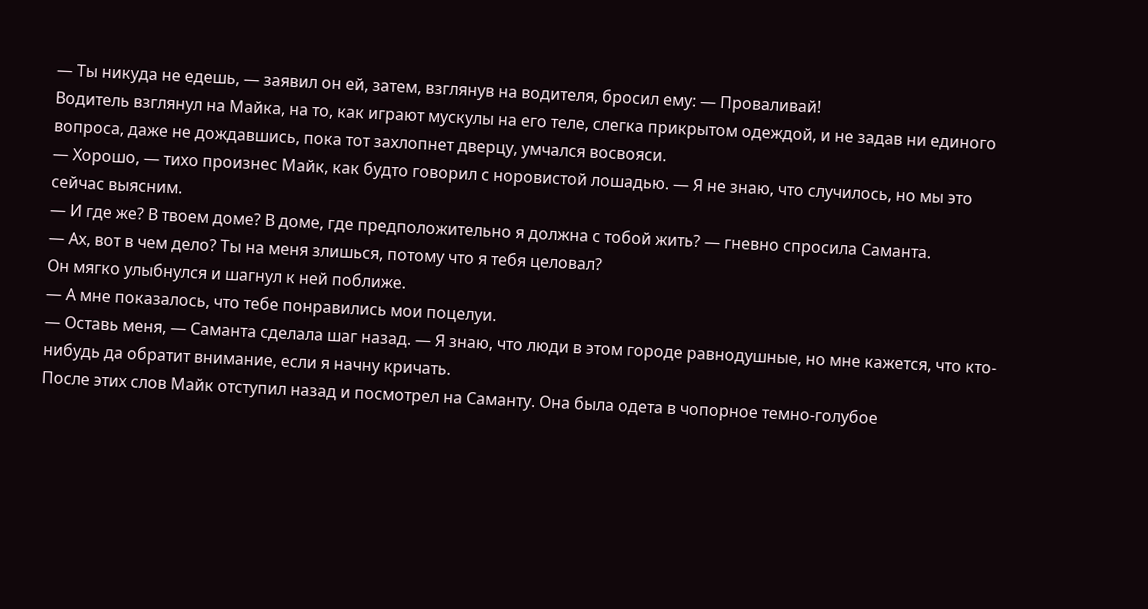— Ты никуда не едешь, — заявил он ей, затем, взглянув на водителя, бросил ему: — Проваливай!
Водитель взглянул на Майка, на то, как играют мускулы на его теле, слегка прикрытом одеждой, и не задав ни единого вопроса, даже не дождавшись, пока тот захлопнет дверцу, умчался восвояси.
— Хорошо, — тихо произнес Майк, как будто говорил с норовистой лошадью. — Я не знаю, что случилось, но мы это сейчас выясним.
— И где же? В твоем доме? В доме, где предположительно я должна с тобой жить? — гневно спросила Саманта.
— Ах, вот в чем дело? Ты на меня злишься, потому что я тебя целовал?
Он мягко улыбнулся и шагнул к ней поближе.
— А мне показалось, что тебе понравились мои поцелуи.
— Оставь меня, — Саманта сделала шаг назад. — Я знаю, что люди в этом городе равнодушные, но мне кажется, что кто-нибудь да обратит внимание, если я начну кричать.
После этих слов Майк отступил назад и посмотрел на Саманту. Она была одета в чопорное темно-голубое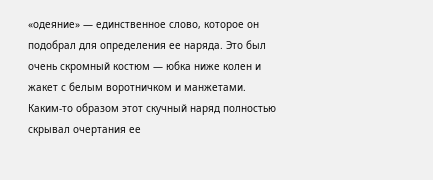«одеяние» — единственное слово, которое он подобрал для определения ее наряда. Это был очень скромный костюм — юбка ниже колен и жакет с белым воротничком и манжетами. Каким-то образом этот скучный наряд полностью скрывал очертания ее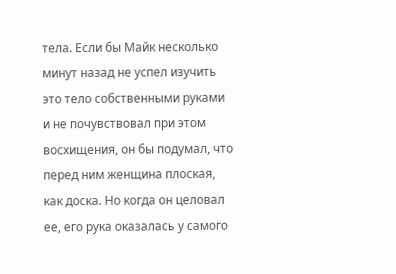тела. Если бы Майк несколько минут назад не успел изучить это тело собственными руками и не почувствовал при этом восхищения, он бы подумал, что перед ним женщина плоская, как доска. Но когда он целовал ее, его рука оказалась у самого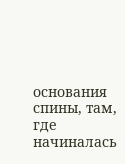основания спины, там, где начиналась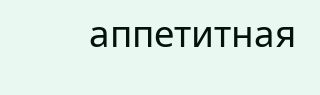аппетитная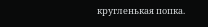кругленькая попка.